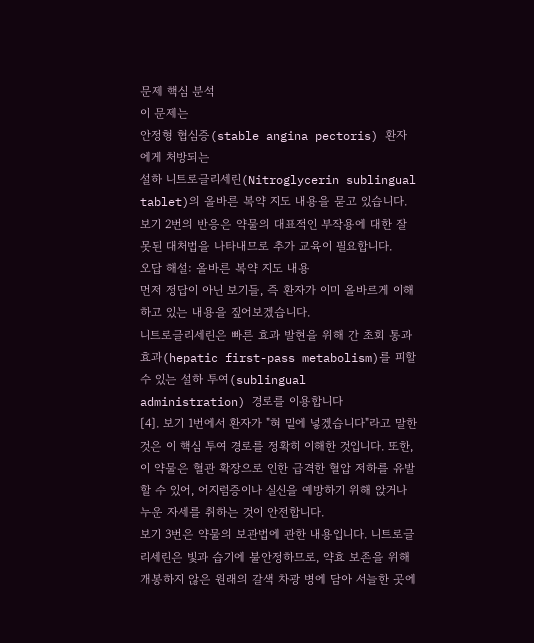문제 핵심 분석
이 문제는
안정형 협심증(stable angina pectoris) 환자에게 처방되는
설하 니트로글리세린(Nitroglycerin sublingual tablet)의 올바른 복약 지도 내용을 묻고 있습니다. 보기 2번의 반응은 약물의 대표적인 부작용에 대한 잘못된 대처법을 나타내므로 추가 교육이 필요합니다.
오답 해설: 올바른 복약 지도 내용
먼저 정답이 아닌 보기들, 즉 환자가 이미 올바르게 이해하고 있는 내용을 짚어보겠습니다.
니트로글리세린은 빠른 효과 발현을 위해 간 초회 통과 효과(hepatic first-pass metabolism)를 피할 수 있는 설하 투여(sublingual administration) 경로를 이용합니다
[4]. 보기 1번에서 환자가 "혀 밑에 넣겠습니다"라고 말한 것은 이 핵심 투여 경로를 정확히 이해한 것입니다. 또한, 이 약물은 혈관 확장으로 인한 급격한 혈압 저하를 유발할 수 있어, 어지럼증이나 실신을 예방하기 위해 앉거나 누운 자세를 취하는 것이 안전합니다.
보기 3번은 약물의 보관법에 관한 내용입니다. 니트로글리세린은 빛과 습기에 불안정하므로, 약효 보존을 위해 개봉하지 않은 원래의 갈색 차광 병에 담아 서늘한 곳에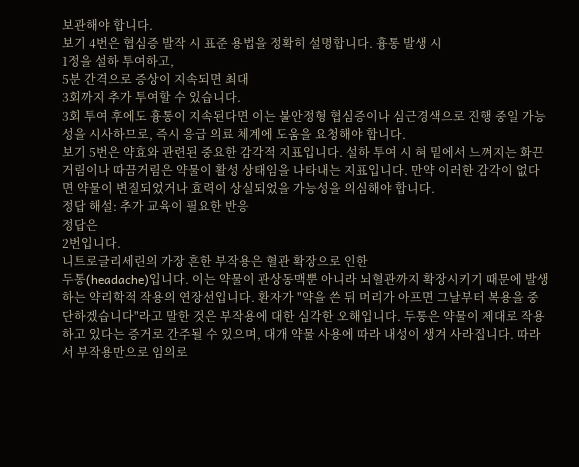보관해야 합니다.
보기 4번은 협심증 발작 시 표준 용법을 정확히 설명합니다. 흉통 발생 시
1정을 설하 투여하고,
5분 간격으로 증상이 지속되면 최대
3회까지 추가 투여할 수 있습니다.
3회 투여 후에도 흉통이 지속된다면 이는 불안정형 협심증이나 심근경색으로 진행 중일 가능성을 시사하므로, 즉시 응급 의료 체계에 도움을 요청해야 합니다.
보기 5번은 약효와 관련된 중요한 감각적 지표입니다. 설하 투여 시 혀 밑에서 느껴지는 화끈거림이나 따끔거림은 약물이 활성 상태임을 나타내는 지표입니다. 만약 이러한 감각이 없다면 약물이 변질되었거나 효력이 상실되었을 가능성을 의심해야 합니다.
정답 해설: 추가 교육이 필요한 반응
정답은
2번입니다.
니트로글리세린의 가장 흔한 부작용은 혈관 확장으로 인한
두통(headache)입니다. 이는 약물이 관상동맥뿐 아니라 뇌혈관까지 확장시키기 때문에 발생하는 약리학적 작용의 연장선입니다. 환자가 "약을 쓴 뒤 머리가 아프면 그날부터 복용을 중단하겠습니다"라고 말한 것은 부작용에 대한 심각한 오해입니다. 두통은 약물이 제대로 작용하고 있다는 증거로 간주될 수 있으며, 대개 약물 사용에 따라 내성이 생겨 사라집니다. 따라서 부작용만으로 임의로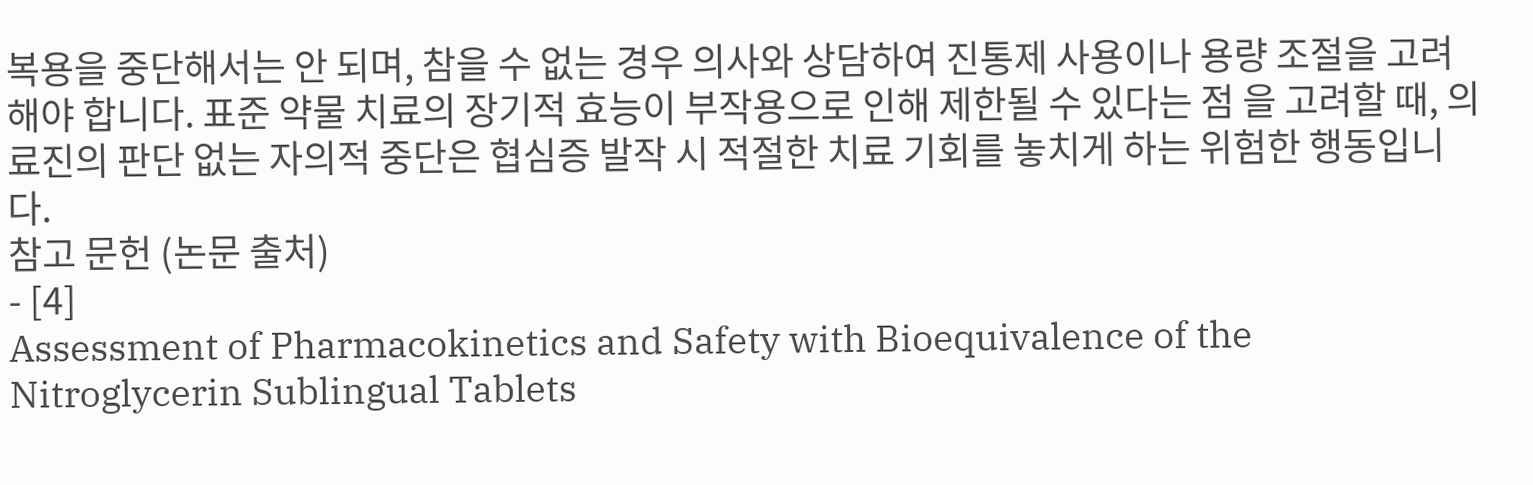복용을 중단해서는 안 되며, 참을 수 없는 경우 의사와 상담하여 진통제 사용이나 용량 조절을 고려해야 합니다. 표준 약물 치료의 장기적 효능이 부작용으로 인해 제한될 수 있다는 점 을 고려할 때, 의료진의 판단 없는 자의적 중단은 협심증 발작 시 적절한 치료 기회를 놓치게 하는 위험한 행동입니다.
참고 문헌 (논문 출처)
- [4]
Assessment of Pharmacokinetics and Safety with Bioequivalence of the Nitroglycerin Sublingual Tablets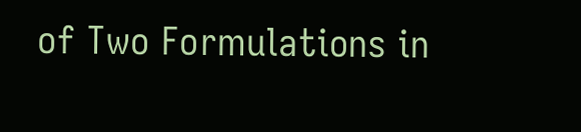of Two Formulations in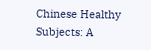Chinese Healthy Subjects: A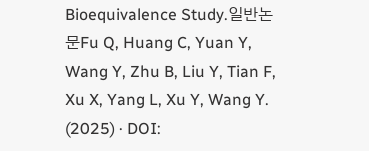Bioequivalence Study.일반논문Fu Q, Huang C, Yuan Y, Wang Y, Zhu B, Liu Y, Tian F, Xu X, Yang L, Xu Y, Wang Y. (2025) · DOI: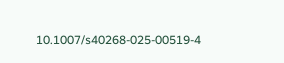10.1007/s40268-025-00519-4